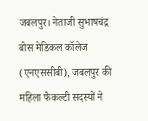जबलपुर। नेताजी सुभाषचंद्र बोस मेडिकल कॉलेज (एनएससीबी), जबलपुर की महिला फैकल्टी सदस्यों ने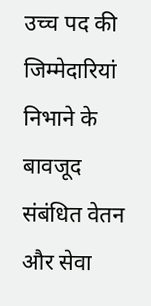उच्च पद की जिम्मेदारियां निभाने के बावजूद संबंधित वेतन और सेवा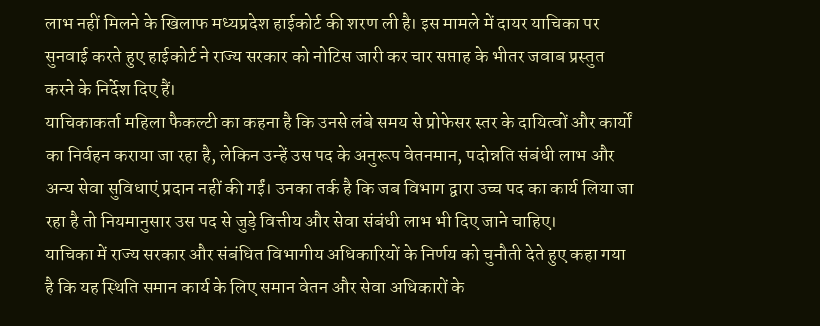लाभ नहीं मिलने के खिलाफ मध्यप्रदेश हाईकोर्ट की शरण ली है। इस मामले में दायर याचिका पर सुनवाई करते हुए हाईकोर्ट ने राज्य सरकार को नोटिस जारी कर चार सप्ताह के भीतर जवाब प्रस्तुत करने के निर्देश दिए हैं।
याचिकाकर्ता महिला फैकल्टी का कहना है कि उनसे लंबे समय से प्रोफेसर स्तर के दायित्वों और कार्यों का निर्वहन कराया जा रहा है, लेकिन उन्हें उस पद के अनुरूप वेतनमान, पदोन्नति संबंधी लाभ और अन्य सेवा सुविधाएं प्रदान नहीं की गईं। उनका तर्क है कि जब विभाग द्वारा उच्च पद का कार्य लिया जा रहा है तो नियमानुसार उस पद से जुड़े वित्तीय और सेवा संबंधी लाभ भी दिए जाने चाहिए।
याचिका में राज्य सरकार और संबंधित विभागीय अधिकारियों के निर्णय को चुनौती देते हुए कहा गया है कि यह स्थिति समान कार्य के लिए समान वेतन और सेवा अधिकारों के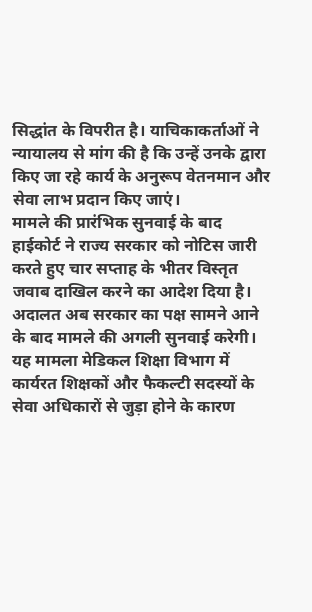सिद्धांत के विपरीत है। याचिकाकर्ताओं ने न्यायालय से मांग की है कि उन्हें उनके द्वारा किए जा रहे कार्य के अनुरूप वेतनमान और सेवा लाभ प्रदान किए जाएं।
मामले की प्रारंभिक सुनवाई के बाद हाईकोर्ट ने राज्य सरकार को नोटिस जारी करते हुए चार सप्ताह के भीतर विस्तृत जवाब दाखिल करने का आदेश दिया है। अदालत अब सरकार का पक्ष सामने आने के बाद मामले की अगली सुनवाई करेगी।
यह मामला मेडिकल शिक्षा विभाग में कार्यरत शिक्षकों और फैकल्टी सदस्यों के सेवा अधिकारों से जुड़ा होने के कारण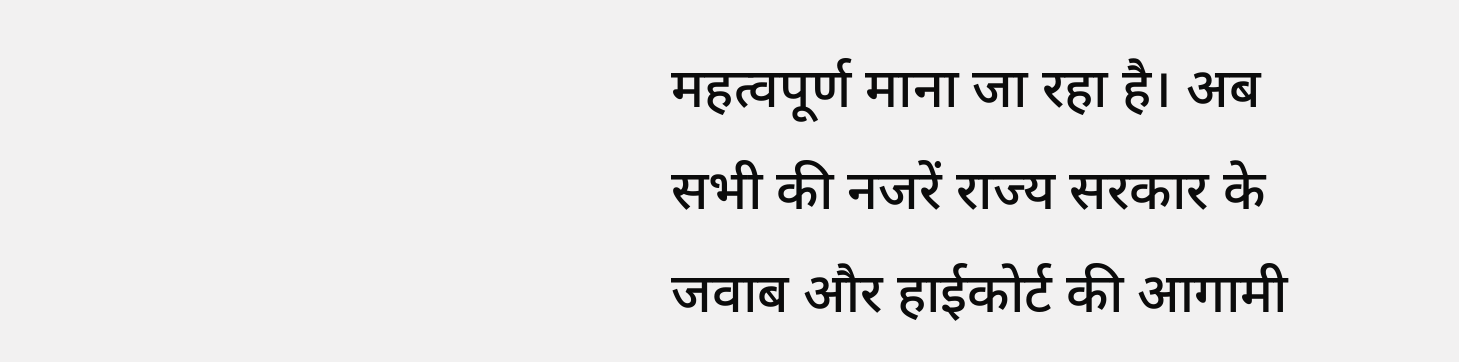महत्वपूर्ण माना जा रहा है। अब सभी की नजरें राज्य सरकार के जवाब और हाईकोर्ट की आगामी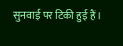सुनवाई पर टिकी हुई हैं।